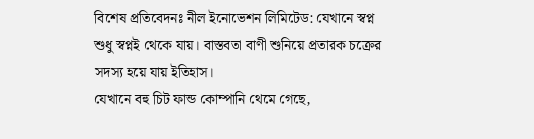বিশেষ প্রতিবেদনঃ নীল ইনোভেশন লিমিটেড: যেখানে স্বপ্ন শুধু স্বপ্নই থেকে যায়। বাস্তবতা বাণী শুনিয়ে প্রতারক চক্রের সদস্য হয়ে যায় ইতিহাস।
যেখানে বহু চিট ফান্ড কোম্পানি থেমে গেছে,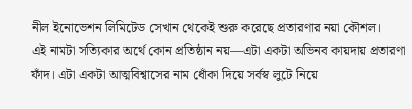নীল ইনোভেশন লিমিটেড সেখান থেকেই শুরু করেছে প্রতারণার নয়া কৌশল।
এই নামটা সত্যিকার অর্থে কোন প্রতিষ্ঠান নয়—এটা একটা অভিনব কায়দায় প্রতারণা ফাঁদ। এটা একটা আত্মবিশ্বাসের নাম ধোঁকা দিয়ে সর্বস্ব লুটে নিয়ে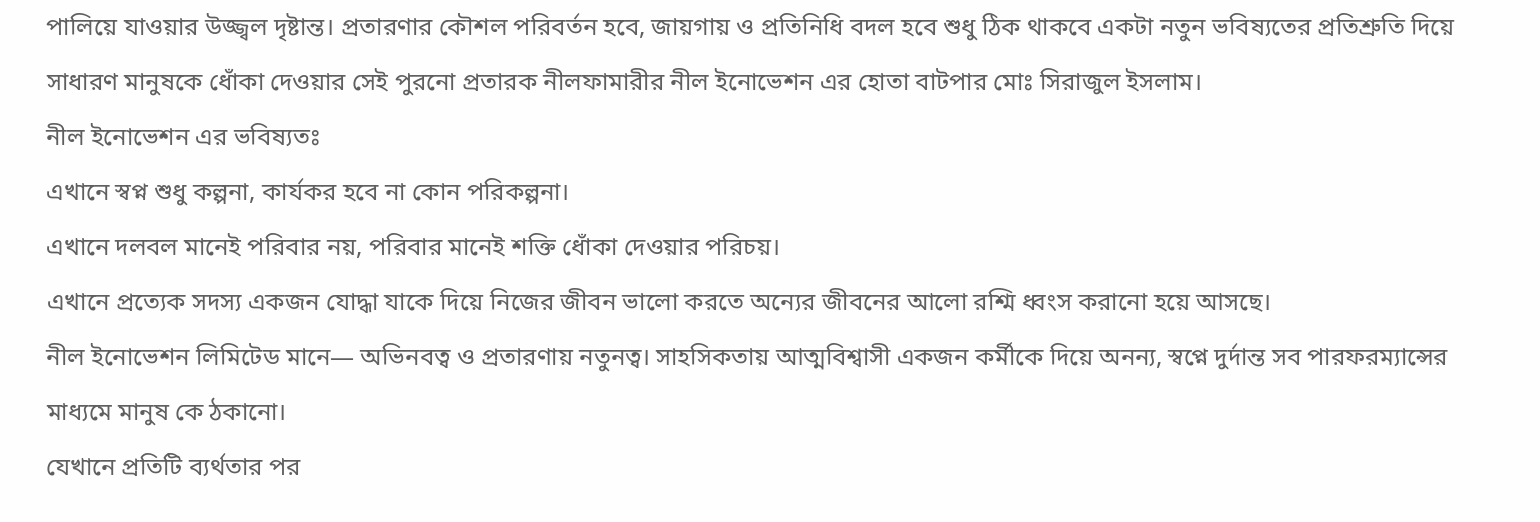পালিয়ে যাওয়ার উজ্জ্বল দৃষ্টান্ত। প্রতারণার কৌশল পরিবর্তন হবে, জায়গায় ও প্রতিনিধি বদল হবে শুধু ঠিক থাকবে একটা নতুন ভবিষ্যতের প্রতিশ্রুতি দিয়ে সাধারণ মানুষকে ধোঁকা দেওয়ার সেই পুরনো প্রতারক নীলফামারীর নীল ইনোভেশন এর হোতা বাটপার মোঃ সিরাজুল ইসলাম।
নীল ইনোভেশন এর ভবিষ্যতঃ
এখানে স্বপ্ন শুধু কল্পনা, কার্যকর হবে না কোন পরিকল্পনা।
এখানে দলবল মানেই পরিবার নয়, পরিবার মানেই শক্তি ধোঁকা দেওয়ার পরিচয়।
এখানে প্রত্যেক সদস্য একজন যোদ্ধা যাকে দিয়ে নিজের জীবন ভালো করতে অন্যের জীবনের আলো রশ্মি ধ্বংস করানো হয়ে আসছে।
নীল ইনোভেশন লিমিটেড মানে— অভিনবত্ব ও প্রতারণায় নতুনত্ব। সাহসিকতায় আত্মবিশ্বাসী একজন কর্মীকে দিয়ে অনন্য, স্বপ্নে দুর্দান্ত সব পারফরম্যান্সের মাধ্যমে মানুষ কে ঠকানো।
যেখানে প্রতিটি ব্যর্থতার পর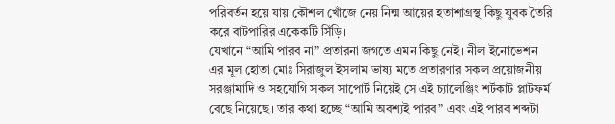পরিবর্তন হয়ে যায় কৌশল খোঁজে নেয় নিন্ম আয়ের হতাশাগ্রস্থ কিছু যুবক তৈরি করে বাটপারির একেকটি সিঁড়ি।
যেখানে “আমি পারব না” প্রতারনা জগতে এমন কিছু নেই। নীল ইনোভেশন এর মূল হোতা মোঃ সিরাজুল ইসলাম ভাষ্য মতে প্রতারণার সকল প্রয়োজনীয় সরঞ্জামাদি ও সহযোগি সকল সাপোর্ট নিয়েই সে এই চ্যালেঞ্জিং শর্টকাট প্লাটফর্ম বেছে নিয়েছে। তার কথা হচ্ছে “আমি অবশ্যই পারব” এবং এই পারব শব্দটা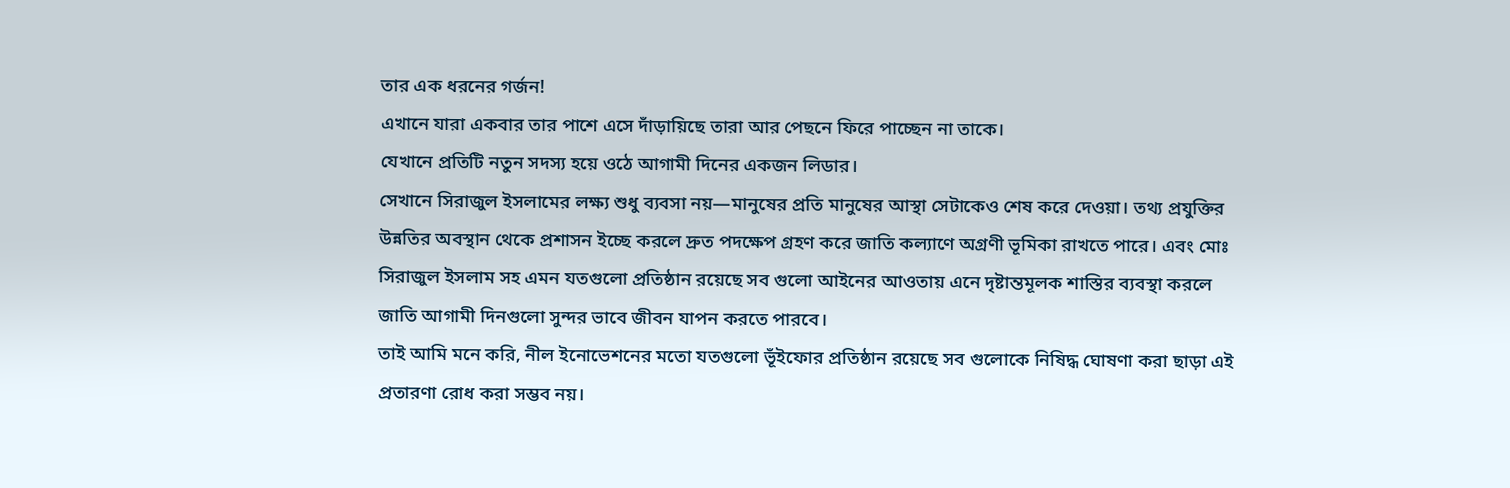তার এক ধরনের গর্জন!
এখানে যারা একবার তার পাশে এসে দাঁড়ায়িছে তারা আর পেছনে ফিরে পাচ্ছেন না তাকে।
যেখানে প্রতিটি নতুন সদস্য হয়ে ওঠে আগামী দিনের একজন লিডার।
সেখানে সিরাজুল ইসলামের লক্ষ্য শুধু ব্যবসা নয়—মানুষের প্রতি মানুষের আস্থা সেটাকেও শেষ করে দেওয়া। তথ্য প্রযুক্তির উন্নতির অবস্থান থেকে প্রশাসন ইচ্ছে করলে দ্রুত পদক্ষেপ গ্রহণ করে জাতি কল্যাণে অগ্রণী ভূমিকা রাখতে পারে। এবং মোঃ সিরাজুল ইসলাম সহ এমন যতগুলো প্রতিষ্ঠান রয়েছে সব গুলো আইনের আওতায় এনে দৃষ্টান্তমূলক শাস্তির ব্যবস্থা করলে জাতি আগামী দিনগুলো সুন্দর ভাবে জীবন যাপন করতে পারবে।
তাই আমি মনে করি, নীল ইনোভেশনের মতো যতগুলো ভূঁইফোর প্রতিষ্ঠান রয়েছে সব গুলোকে নিষিদ্ধ ঘোষণা করা ছাড়া এই প্রতারণা রোধ করা সম্ভব নয়।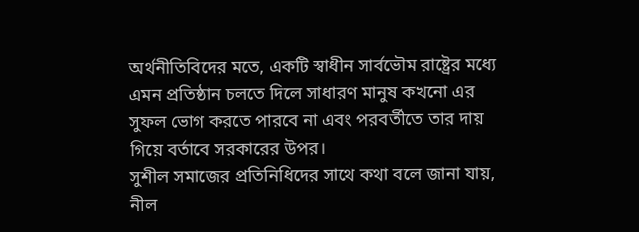অর্থনীতিবিদের মতে, একটি স্বাধীন সার্বভৌম রাষ্ট্রের মধ্যে এমন প্রতিষ্ঠান চলতে দিলে সাধারণ মানুষ কখনো এর সুফল ভোগ করতে পারবে না এবং পরবর্তীতে তার দায় গিয়ে বর্তাবে সরকারের উপর।
সুশীল সমাজের প্রতিনিধিদের সাথে কথা বলে জানা যায়, নীল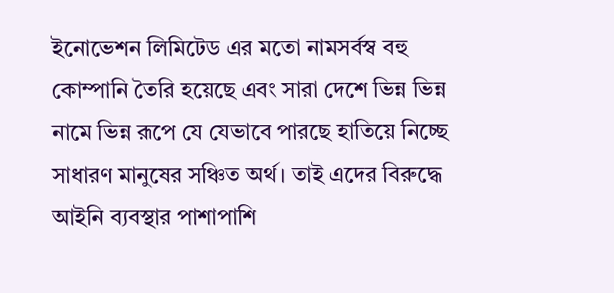ইনোভেশন লিমিটেড এর মতো নামসর্বস্ব বহু কোম্পানি তৈরি হয়েছে এবং সারা দেশে ভিন্ন ভিন্ন নামে ভিন্ন রূপে যে যেভাবে পারছে হাতিয়ে নিচ্ছে সাধারণ মানুষের সঞ্চিত অর্থ। তাই এদের বিরুদ্ধে আইনি ব্যবস্থার পাশাপাশি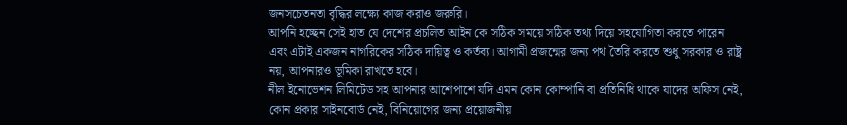জনসচেতনতা বৃদ্ধির লক্ষ্যে কাজ করাও জরুরি।
আপনি হচ্ছেন সেই হাত যে দেশের প্রচলিত আইন কে সঠিক সময়ে সঠিক তথ্য দিয়ে সহযোগিতা করতে পারেন এবং এটাই একজন নাগরিকের সঠিক দায়িত্ব ও কর্তব্য। আগামী প্রজন্মের জন্য পথ তৈরি করতে শুধু সরকার ও রাষ্ট্র নয়, আপনারও ভূমিকা রাখতে হবে।
নীল ইনোভেশন লিমিটেড সহ আপনার আশেপাশে যদি এমন কোন কোম্পানি বা প্রতিনিধি থাকে যাদের অফিস নেই, কোন প্রকার সাইনবোর্ড নেই, বিনিয়োগের জন্য প্রয়োজনীয়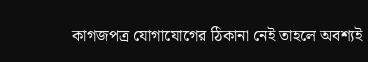কাগজপত্র যোগাযোগের ঠিকানা নেই তাহলে অবশ্যই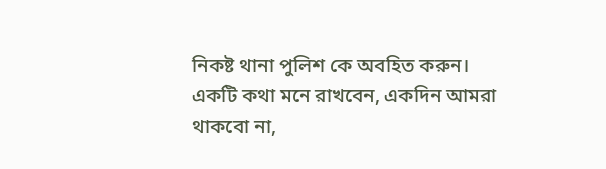নিকষ্ট থানা পুলিশ কে অবহিত করুন।
একটি কথা মনে রাখবেন, একদিন আমরা
থাকবো না,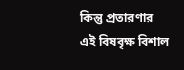কিন্তু প্রতারণার এই বিষবৃক্ষ বিশাল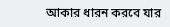আকার ধারন করবে যার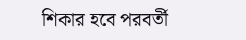শিকার হবে পরবর্তী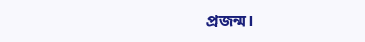প্রজন্ম।